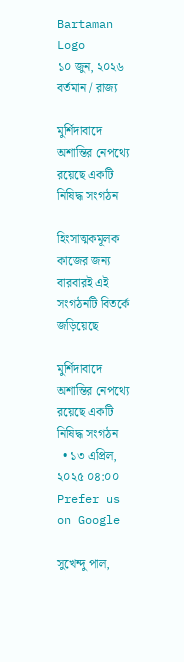Bartaman Logo
১০ জুন, ২০২৬
বর্তমান / রাজ্য

মুর্শিদাবাদে অশান্তির নেপথ্যে রয়েছে একটি নিষিদ্ধ সংগঠন

হিংসাত্মকমূলক কাজের জন্য  বারবারই এই সংগঠনটি বিতর্কে জড়িয়েছে

মুর্শিদাবাদে অশান্তির নেপথ্যে রয়েছে একটি নিষিদ্ধ সংগঠন
  • ১৩ এপ্রিল, ২০২৫ ০৪:০০
Prefer us on Google

সুখেন্দু পাল,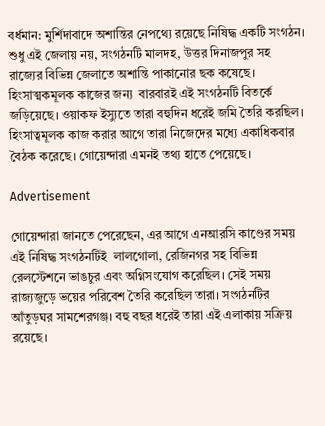বর্ধমান: মুর্শিদাবাদে অশান্তির নেপথ্যে রয়েছে নিষিদ্ধ একটি সংগঠন। শুধু এই জেলায় নয়, সংগঠনটি মালদহ, উত্তর দিনাজপুর সহ রাজ্যের বিভিন্ন জেলাতে অশান্তি পাকানোর ছক কষেছে। হিংসাত্মকমূলক কাজের জন্য  বারবারই এই সংগঠনটি বিতর্কে জড়িয়েছে। ওয়াকফ ইস্যুতে তারা বহুদিন ধরেই জমি তৈরি করছিল। হিংসাত্বমূলক কাজ করার আগে তারা নিজেদের মধ্যে একাধিকবার বৈঠক করেছে। গোয়েন্দারা এমনই তথ্য হাতে পেয়েছে।

Advertisement

গোয়েন্দারা জানতে পেরেছেন, এর আগে এনআরসি কাণ্ডের সময় এই নিষিদ্ধ সংগঠনটিই  লালগোলা, রেজিনগর সহ বিভিন্ন রেলস্টেশনে ভাঙচুর এবং অগ্নিসংযোগ করেছিল। সেই সময় রাজ্যজুড়ে ভয়ের পরিবেশ তৈরি করেছিল তারা। সংগঠনটির আঁতুড়ঘর সামশেরগঞ্জ। বহু বছর ধরেই তারা এই এলাকায় সক্রিয় রয়েছে।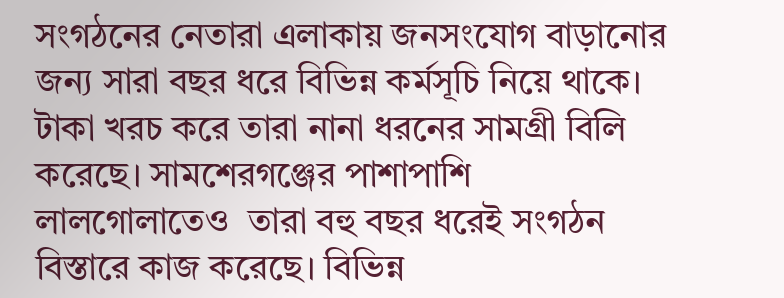সংগঠনের নেতারা এলাকায় জনসংযোগ বাড়ানোর জন্য সারা বছর ধরে বিভিন্ন কর্মসূচি নিয়ে থাকে। টাকা খরচ করে তারা নানা ধরনের সামগ্রী বিলি করেছে। সামশেরগঞ্জের পাশাপাশি লালগোলাতেও  তারা বহু বছর ধরেই সংগঠন বিস্তারে কাজ করেছে। বিভিন্ন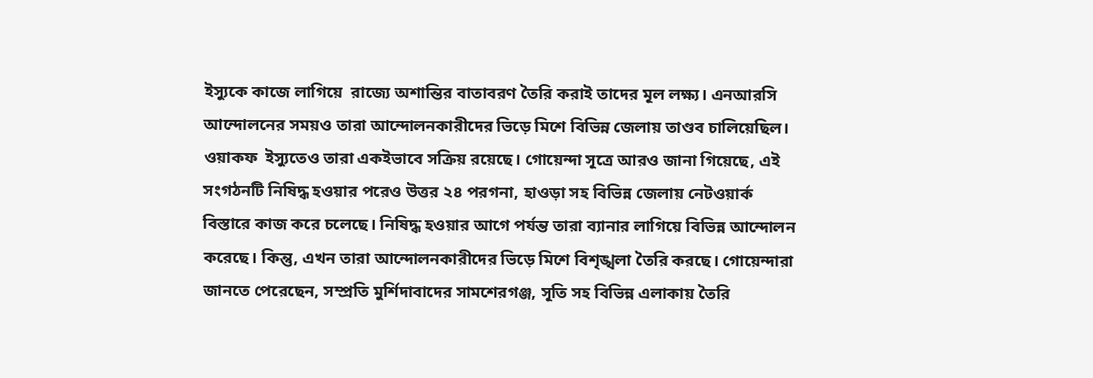ইস্যুকে কাজে লাগিয়ে  রাজ্যে অশান্তির বাতাবরণ তৈরি করাই তাদের মূল লক্ষ্য। এনআরসি আন্দোলনের সময়ও তারা আন্দোলনকারীদের ভিড়ে মিশে বিভিন্ন জেলায় তাণ্ডব চালিয়েছিল। ওয়াকফ  ইস্যুতেও তারা একইভাবে সক্রিয় রয়েছে। গোয়েন্দা সূত্রে আরও জানা গিয়েছে, এই সংগঠনটি নিষিদ্ধ হওয়ার পরেও উত্তর ২৪ পরগনা, হাওড়া সহ বিভিন্ন জেলায় নেটওয়ার্ক বিস্তারে কাজ করে চলেছে। নিষিদ্ধ হওয়ার আগে পর্যন্ত তারা ব্যানার লাগিয়ে বিভিন্ন আন্দোলন করেছে। কিন্তু, এখন তারা আন্দোলনকারীদের ভিড়ে মিশে বিশৃঙ্খলা তৈরি করছে। গোয়েন্দারা জানতে পেরেছেন, সম্প্রতি মুর্শিদাবাদের সামশেরগঞ্জ, সূতি সহ বিভিন্ন এলাকায় তৈরি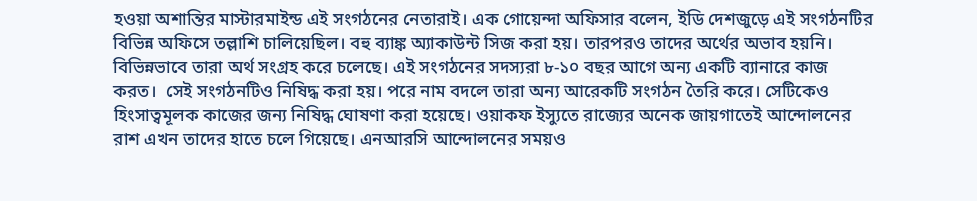হওয়া অশান্তির মাস্টারমাইন্ড এই সংগঠনের নেতারাই। এক গোয়েন্দা অফিসার বলেন, ইডি দেশজুড়ে এই সংগঠনটির বিভিন্ন অফিসে তল্লাশি চালিয়েছিল। বহু ব্যাঙ্ক অ্যাকাউন্ট সিজ করা হয়। তারপরও তাদের অর্থের অভাব হয়নি। বিভিন্নভাবে তারা অর্থ সংগ্রহ করে চলেছে। এই সংগঠনের সদস্যরা ৮-১০ বছর আগে অন্য একটি ব্যানারে কাজ করত।  সেই সংগঠনটিও নিষিদ্ধ করা হয়। পরে নাম বদলে তারা অন্য আরেকটি সংগঠন তৈরি করে। সেটিকেও হিংসাত্বমূলক কাজের জন্য নিষিদ্ধ ঘোষণা করা হয়েছে। ওয়াকফ ইস্যুতে রাজ্যের অনেক জায়গাতেই আন্দোলনের রাশ এখন তাদের হাতে চলে গিয়েছে। এনআরসি আন্দোলনের সময়ও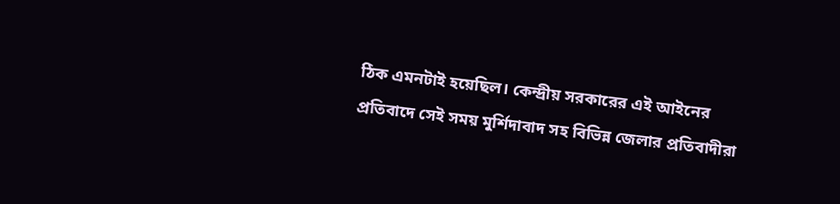ঠিক এমনটাই হয়েছিল। কেন্দ্রীয় সরকারের এই আইনের প্রতিবাদে সেই সময় মুর্শিদাবাদ সহ বিভিন্ন জেলার প্রতিবাদীরা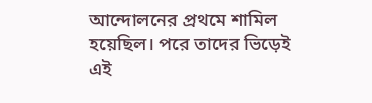আন্দোলনের প্রথমে শামিল হয়েছিল। পরে তাদের ভিড়েই এই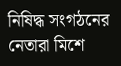নিষিদ্ধ সংগঠনের নেতারা মিশে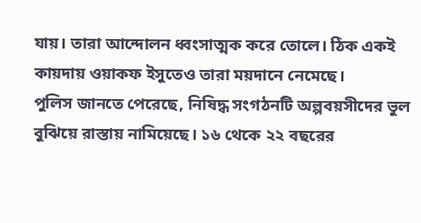যায়। তারা আন্দোলন ধ্বংসাত্মক করে তোলে। ঠিক একই কায়দায় ওয়াকফ ইসুতেও তারা ময়দানে নেমেছে।
পুলিস জানতে পেরেছে, নিষিদ্ধ সংগঠনটি অল্পবয়সীদের ভুল বুঝিয়ে রাস্তায় নামিয়েছে। ১৬ থেকে ২২ বছরের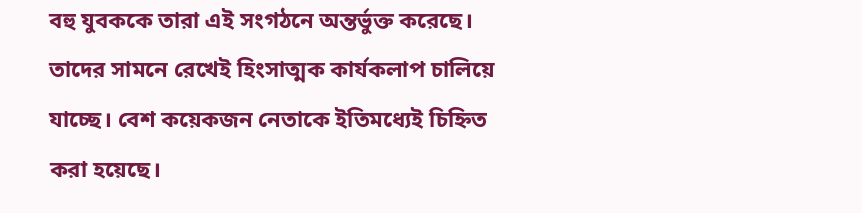বহু যুবককে তারা এই সংগঠনে অন্তর্ভুক্ত করেছে। তাদের সামনে রেখেই হিংসাত্মক কার্যকলাপ চালিয়ে যাচ্ছে। বেশ কয়েকজন নেতাকে ইতিমধ্যেই চিহ্নিত করা হয়েছে।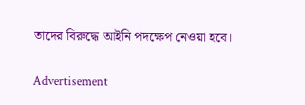তাদের বিরুদ্ধে আইনি পদক্ষেপ নেওয়া হবে।

Advertisement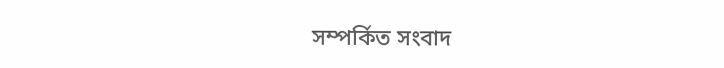সম্পর্কিত সংবাদ